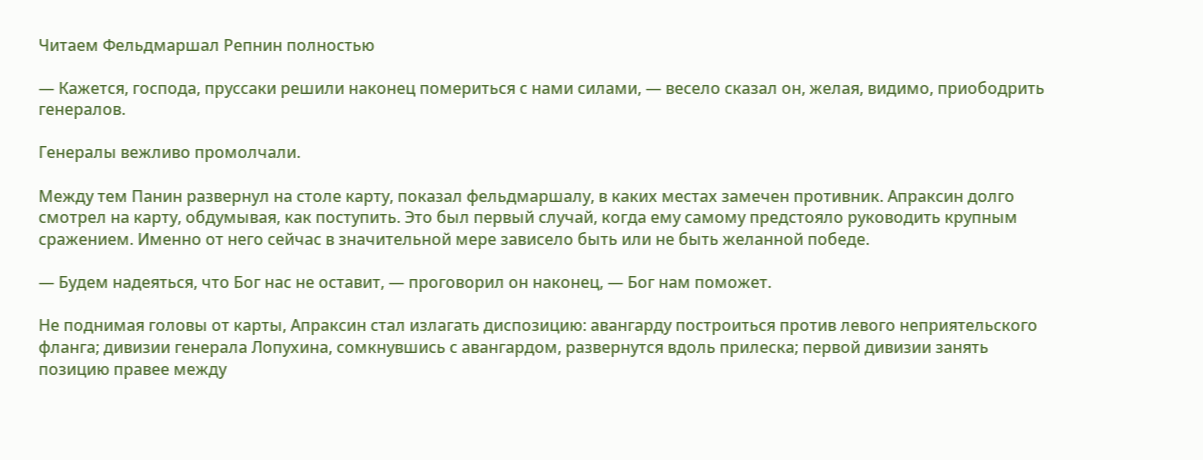Читаем Фельдмаршал Репнин полностью

— Кажется, господа, пруссаки решили наконец помериться с нами силами, — весело сказал он, желая, видимо, приободрить генералов.

Генералы вежливо промолчали.

Между тем Панин развернул на столе карту, показал фельдмаршалу, в каких местах замечен противник. Апраксин долго смотрел на карту, обдумывая, как поступить. Это был первый случай, когда ему самому предстояло руководить крупным сражением. Именно от него сейчас в значительной мере зависело быть или не быть желанной победе.

— Будем надеяться, что Бог нас не оставит, — проговорил он наконец, — Бог нам поможет.

Не поднимая головы от карты, Апраксин стал излагать диспозицию: авангарду построиться против левого неприятельского фланга; дивизии генерала Лопухина, сомкнувшись с авангардом, развернутся вдоль прилеска; первой дивизии занять позицию правее между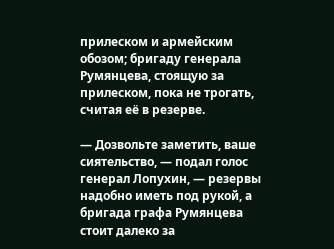прилеском и армейским обозом; бригаду генерала Румянцева, стоящую за прилеском, пока не трогать, считая её в резерве.

— Дозвольте заметить, ваше сиятельство, — подал голос генерал Лопухин, — резервы надобно иметь под рукой, а бригада графа Румянцева стоит далеко за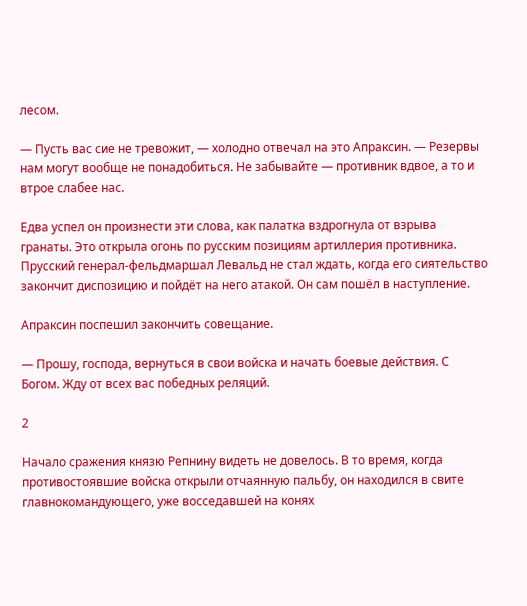лесом.

— Пусть вас сие не тревожит, — холодно отвечал на это Апраксин. — Резервы нам могут вообще не понадобиться. Не забывайте — противник вдвое, а то и втрое слабее нас.

Едва успел он произнести эти слова, как палатка вздрогнула от взрыва гранаты. Это открыла огонь по русским позициям артиллерия противника. Прусский генерал-фельдмаршал Левальд не стал ждать, когда его сиятельство закончит диспозицию и пойдёт на него атакой. Он сам пошёл в наступление.

Апраксин поспешил закончить совещание.

— Прошу, господа, вернуться в свои войска и начать боевые действия. С Богом. Жду от всех вас победных реляций.

2

Начало сражения князю Репнину видеть не довелось. В то время, когда противостоявшие войска открыли отчаянную пальбу, он находился в свите главнокомандующего, уже восседавшей на конях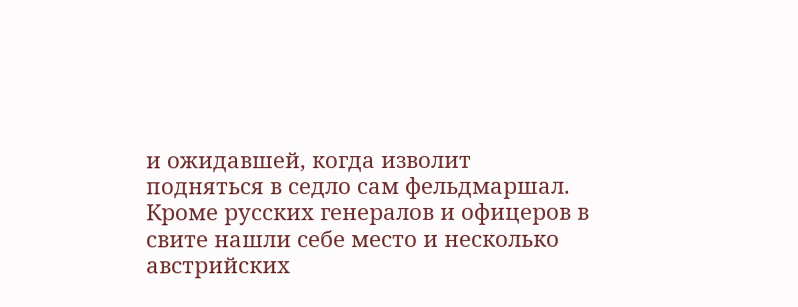и ожидавшей, когда изволит подняться в седло сам фельдмаршал. Кроме русских генералов и офицеров в свите нашли себе место и несколько австрийских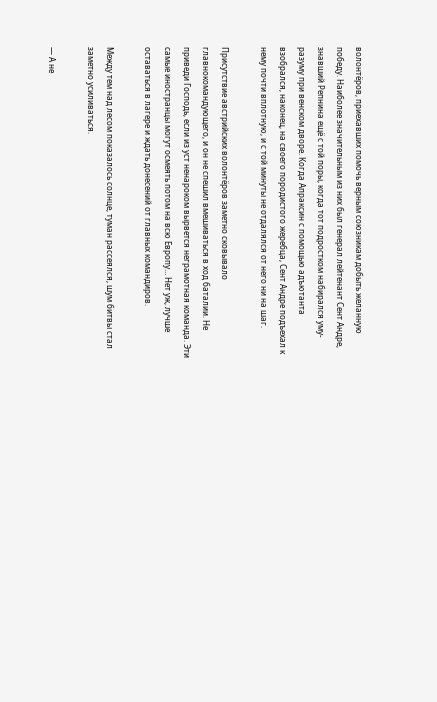волонтёров, приехавших помочь верным союзникам добыть желанную победу. Наиболее значительным из них был генерал лейтенант Сент Андре, знавший Репнина ещё с той поры, когда тот подростком набирался уму-разуму при венском дворе. Когда Апраксин с помощью адъютанта взобрался, наконец, на своего породистого жеребца, Сент Андре подъехал к нему почти вплотную, и с той минуты не отдалялся от него ни на шаг.

Присутствие австрийских волонтёров заметно сковывало главнокомандующего, и он не спешил вмешиваться в ход баталии. Не приведи Господь, если из уст ненароком вырвется неграмотная команда. Эти самые иностранцы могут осмеять потом на всю Европу… Нет уж, лучше оставаться в лагере и ждать донесений от главных командиров.

Между тем над лесом показалось солнце, туман рассеялся, шум битвы стал заметно усиливаться.

— А не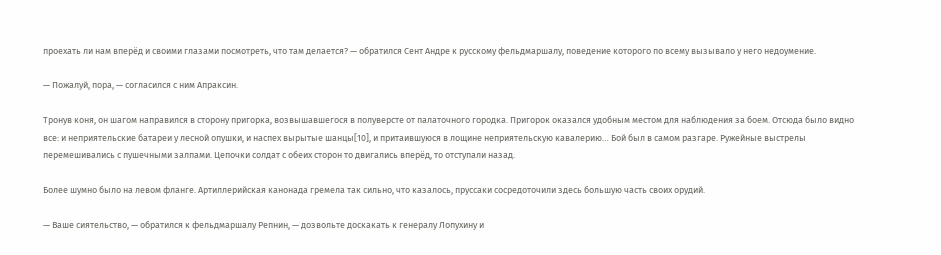проехать ли нам вперёд и своими глазами посмотреть, что там делается? — обратился Сент Андре к русскому фельдмаршалу, поведение которого по всему вызывало у него недоумение.

— Пожалуй, пора, — согласился с ним Апраксин.

Тронув коня, он шагом направился в сторону пригорка, возвышавшегося в полуверсте от палаточного городка. Пригорок оказался удобным местом для наблюдения за боем. Отсюда было видно все: и неприятельские батареи у лесной опушки, и наспех вырытые шанцы[10], и притаившуюся в лощине неприятельскую кавалерию… Бой был в самом разгаре. Ружейные выстрелы перемешивались с пушечными залпами. Цепочки солдат с обеих сторон то двигались вперёд, то отступали назад.

Более шумно было на левом фланге. Артиллерийская канонада гремела так сильно, что казалось, пруссаки сосредоточили здесь большую часть своих орудий.

— Ваше сиятельство, — обратился к фельдмаршалу Репнин, — дозвольте доскакать к генералу Лопухину и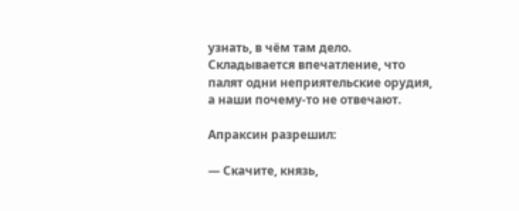узнать, в чём там дело. Складывается впечатление, что палят одни неприятельские орудия, а наши почему-то не отвечают.

Апраксин разрешил:

— Скачите, князь,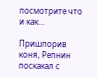посмотрите что и как…

Пришпорив коня, Репнин поскакал с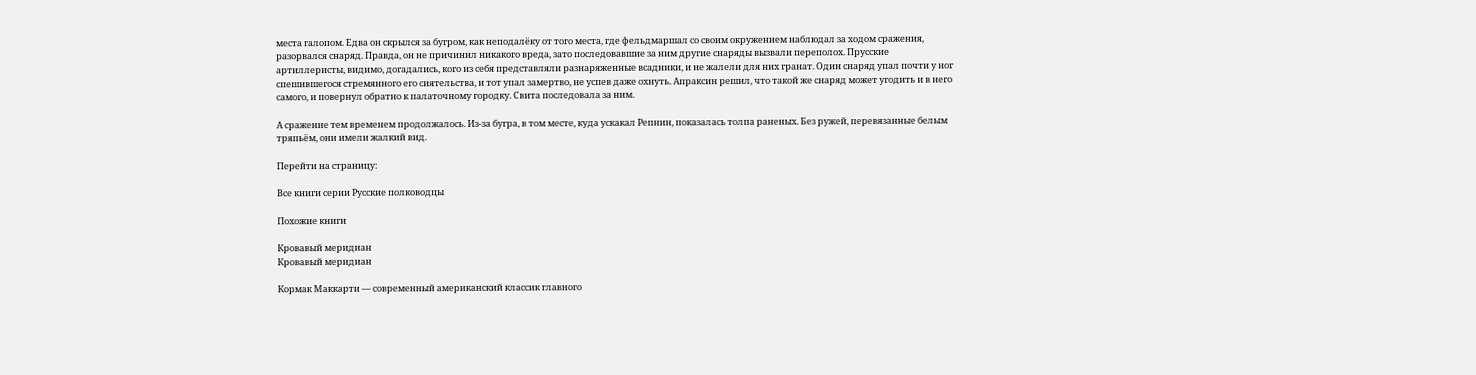места галопом. Едва он скрылся за бугром, как неподалёку от того места, где фельдмаршал со своим окружением наблюдал за ходом сражения, разорвался снаряд. Правда, он не причинил никакого вреда, зато последовавшие за ним другие снаряды вызвали переполох. Прусские артиллеристы, видимо, догадались, кого из себя представляли разнаряженные всадники, и не жалели для них гранат. Один снаряд упал почти у ног спешившегося стремянного его сиятельства, и тот упал замертво, не успев даже охнуть. Апраксин решил, что такой же снаряд может угодить и в него самого, и повернул обратно к палаточному городку. Свита последовала за ним.

А сражение тем временем продолжалось. Из-за бугра, в том месте, куда ускакал Репнин, показалась толпа раненых. Без ружей, перевязанные белым тряпьём, они имели жалкий вид.

Перейти на страницу:

Все книги серии Русские полководцы

Похожие книги

Кровавый меридиан
Кровавый меридиан

Кормак Маккарти — современный американский классик главного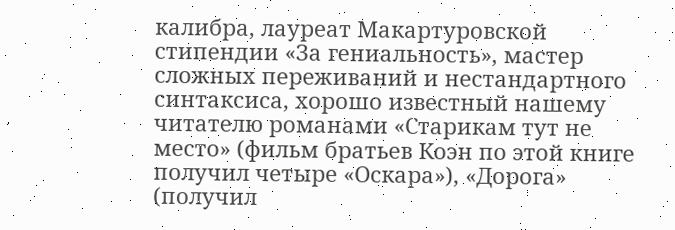калибра, лауреат Макартуровской стипендии «За гениальность», мастер сложных переживаний и нестандартного синтаксиса, хорошо известный нашему читателю романами «Старикам тут не место» (фильм братьев Коэн по этой книге получил четыре «Оскара»), «Дорога» (получил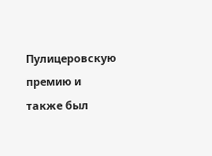Пулицеровскую премию и также был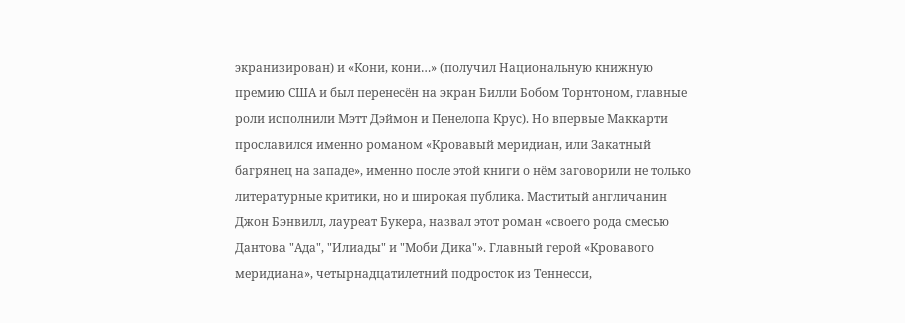экранизирован) и «Кони, кони…» (получил Национальную книжную премию США и был перенесён на экран Билли Бобом Торнтоном, главные роли исполнили Мэтт Дэймон и Пенелопа Крус). Но впервые Маккарти прославился именно романом «Кровавый меридиан, или Закатный багрянец на западе», именно после этой книги о нём заговорили не только литературные критики, но и широкая публика. Маститый англичанин Джон Бэнвилл, лауреат Букера, назвал этот роман «своего рода смесью Дантова "Ада", "Илиады" и "Моби Дика"». Главный герой «Кровавого меридиана», четырнадцатилетний подросток из Теннесси,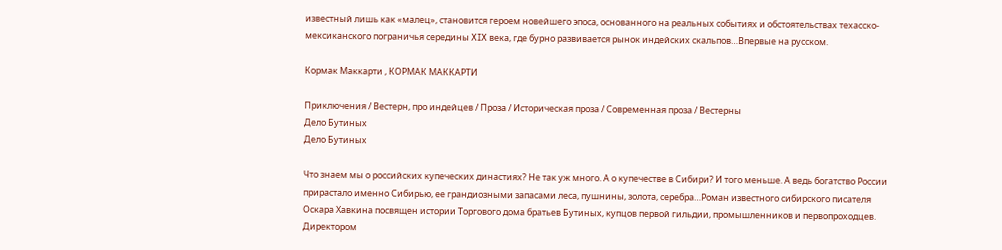известный лишь как «малец», становится героем новейшего эпоса, основанного на реальных событиях и обстоятельствах техасско-мексиканского пограничья середины XIX века, где бурно развивается рынок индейских скальпов…Впервые на русском.

Кормак Маккарти , КОРМАК МАККАРТИ

Приключения / Вестерн, про индейцев / Проза / Историческая проза / Современная проза / Вестерны
Дело Бутиных
Дело Бутиных

Что знаем мы о российских купеческих династиях? Не так уж много. А о купечестве в Сибири? И того меньше. А ведь богатство России прирастало именно Сибирью, ее грандиозными запасами леса, пушнины, золота, серебра…Роман известного сибирского писателя Оскара Хавкина посвящен истории Торгового дома братьев Бутиных, купцов первой гильдии, промышленников и первопроходцев. Директором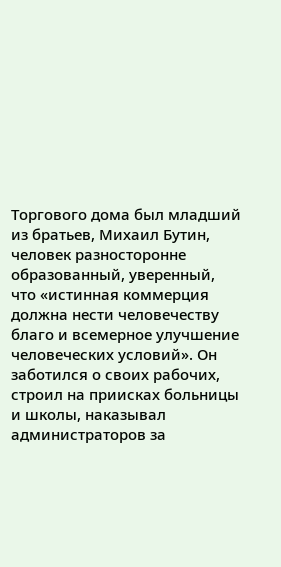Торгового дома был младший из братьев, Михаил Бутин, человек разносторонне образованный, уверенный, что «истинная коммерция должна нести человечеству благо и всемерное улучшение человеческих условий». Он заботился о своих рабочих, строил на приисках больницы и школы, наказывал администраторов за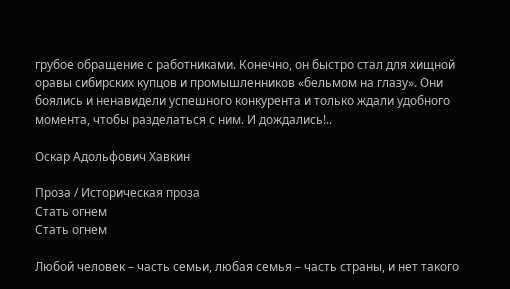грубое обращение с работниками. Конечно, он быстро стал для хищной оравы сибирских купцов и промышленников «бельмом на глазу». Они боялись и ненавидели успешного конкурента и только ждали удобного момента, чтобы разделаться с ним. И дождались!..

Оскар Адольфович Хавкин

Проза / Историческая проза
Стать огнем
Стать огнем

Любой человек – часть семьи, любая семья – часть страны, и нет такого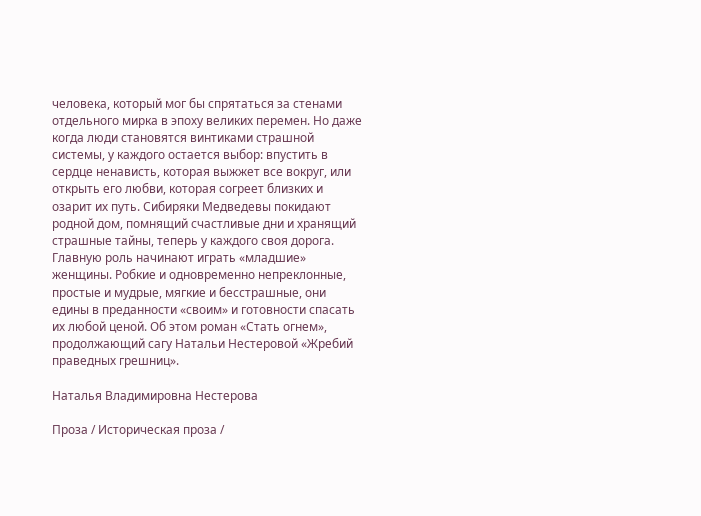человека, который мог бы спрятаться за стенами отдельного мирка в эпоху великих перемен. Но даже когда люди становятся винтиками страшной системы, у каждого остается выбор: впустить в сердце ненависть, которая выжжет все вокруг, или открыть его любви, которая согреет близких и озарит их путь. Сибиряки Медведевы покидают родной дом, помнящий счастливые дни и хранящий страшные тайны, теперь у каждого своя дорога. Главную роль начинают играть «младшие» женщины. Робкие и одновременно непреклонные, простые и мудрые, мягкие и бесстрашные, они едины в преданности «своим» и готовности спасать их любой ценой. Об этом роман «Стать огнем», продолжающий сагу Натальи Нестеровой «Жребий праведных грешниц».

Наталья Владимировна Нестерова

Проза / Историческая проза /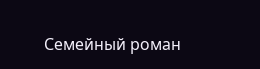Семейный роман